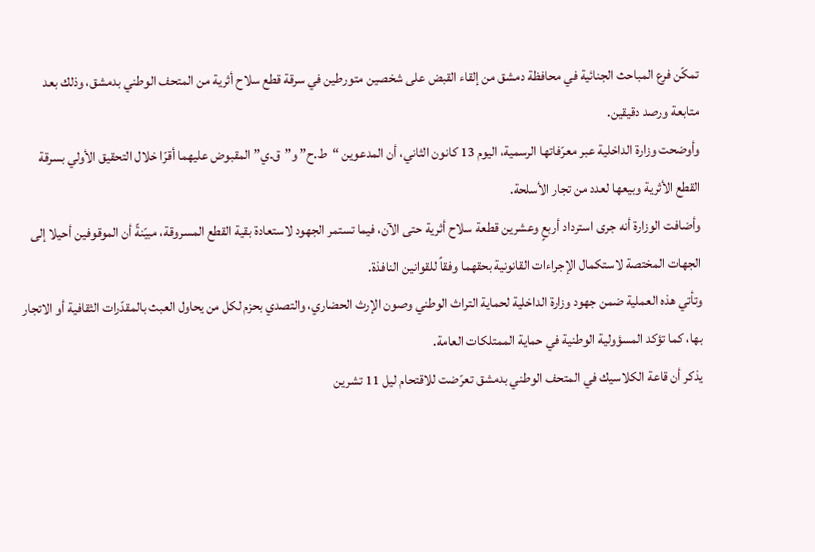تمكّن فرع المباحث الجنائية في محافظة دمشق من إلقاء القبض على شخصين متورطين في سرقة قطع سلاح أثرية من المتحف الوطني بدمشق، وذلك بعد متابعة ورصد دقيقين.
وأوضحت وزارة الداخلية عبر معرّفاتها الرسمية، اليوم 13 كانون الثاني، أن المدعوين “ط.ح” و”ق.ي” المقبوض عليهما أقرّا خلال التحقيق الأولي بسرقة القطع الأثرية وبيعها لعدد من تجار الأسلحة.
وأضافت الوزارة أنه جرى استرداد أربعٍ وعشرين قطعة سلاح أثرية حتى الآن، فيما تستمر الجهود لاستعادة بقية القطع المسروقة، مبيّنةً أن الموقوفين أحيلا إلى الجهات المختصة لاستكمال الإجراءات القانونية بحقهما وفقاً للقوانين النافذة.
وتأتي هذه العملية ضمن جهود وزارة الداخلية لحماية التراث الوطني وصون الإرث الحضاري، والتصدي بحزم لكل من يحاول العبث بالمقدّرات الثقافية أو الاتجار بها، كما تؤكد المسؤولية الوطنية في حماية الممتلكات العامة.
يذكر أن قاعة الكلاسيك في المتحف الوطني بدمشق تعرّضت للاقتحام ليل 11 تشرين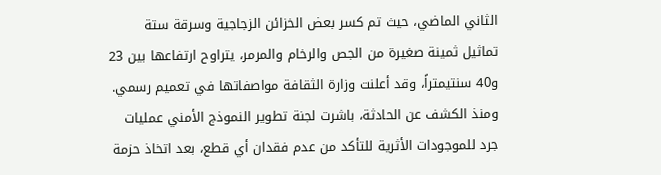الثاني الماضي، حيث تم كسر بعض الخزائن الزجاجية وسرقة ستة تماثيل ثمينة صغيرة من الجص والرخام والمرمر، يتراوح ارتفاعها بين 23 و40 سنتيمتراً، وقد أعلنت وزارة الثقافة مواصفاتها في تعميم رسمي.
ومنذ الكشف عن الحادثة، باشرت لجنة تطوير النموذج الأمني عمليات جرد للموجودات الأثرية للتأكد من عدم فقدان أي قطع، بعد اتخاذ حزمة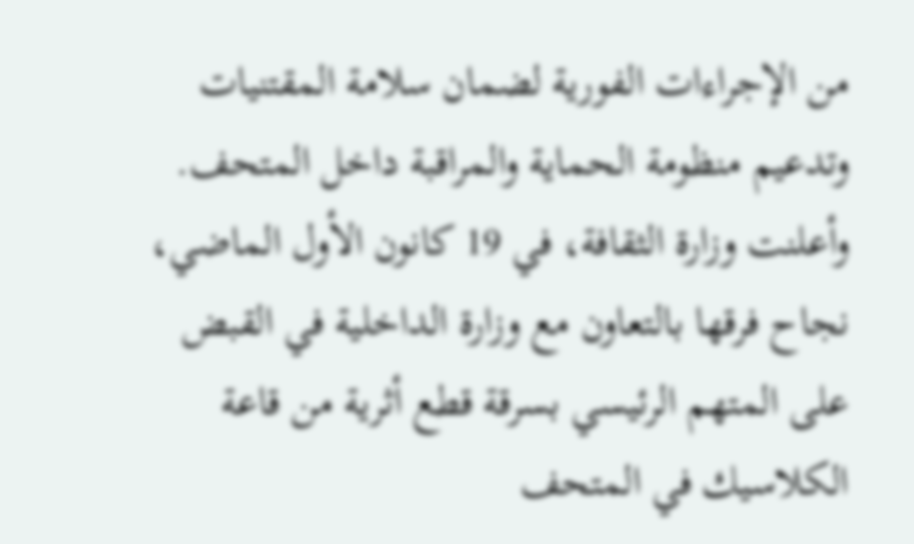من الإجراءات الفورية لضمان سلامة المقتنيات وتدعيم منظومة الحماية والمراقبة داخل المتحف.
وأعلنت وزارة الثقافة، في 19 كانون الأول الماضي، نجاح فرقها بالتعاون مع وزارة الداخلية في القبض على المتهم الرئيسي بسرقة قطع أثرية من قاعة الكلاسيك في المتحف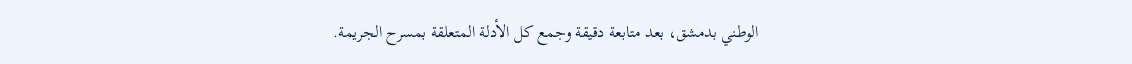الوطني بدمشق، بعد متابعة دقيقة وجمع كل الأدلة المتعلقة بمسرح الجريمة.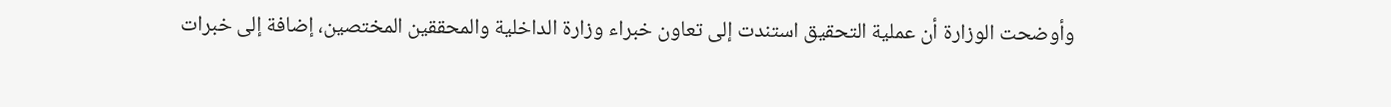وأوضحت الوزارة أن عملية التحقيق استندت إلى تعاون خبراء وزارة الداخلية والمحققين المختصين، إضافة إلى خبرات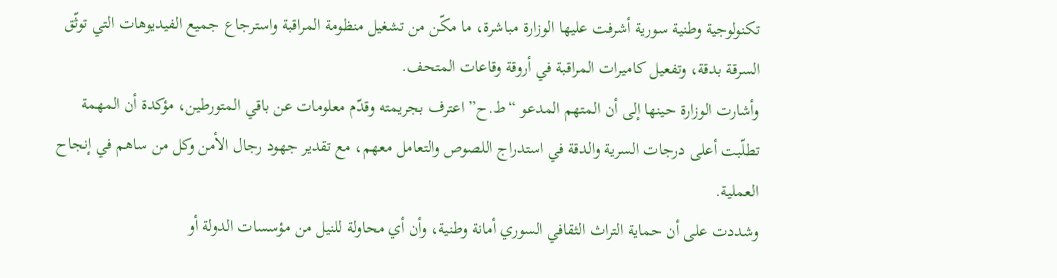تكنولوجية وطنية سورية أشرفت عليها الوزارة مباشرة، ما مكّن من تشغيل منظومة المراقبة واسترجاع جميع الفيديوهات التي توثّق السرقة بدقة، وتفعيل كاميرات المراقبة في أروقة وقاعات المتحف.
وأشارت الوزارة حينها إلى أن المتهم المدعو “ط.ح” اعترف بجريمته وقدّم معلومات عن باقي المتورطين، مؤكدة أن المهمة تطلّبت أعلى درجات السرية والدقة في استدراج اللصوص والتعامل معهم، مع تقدير جهود رجال الأمن وكل من ساهم في إنجاح العملية.
وشددت على أن حماية التراث الثقافي السوري أمانة وطنية، وأن أي محاولة للنيل من مؤسسات الدولة أو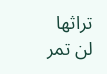تراثها لن تمر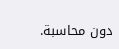دون محاسبة.